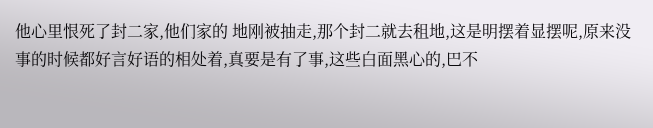他心里恨死了封二家,他们家的 地刚被抽走,那个封二就去租地,这是明摆着显摆呢,原来没事的时候都好言好语的相处着,真要是有了事,这些白面黑心的,巴不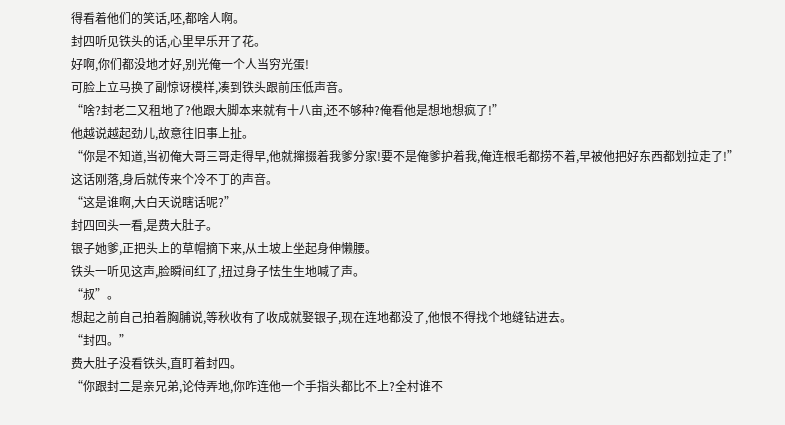得看着他们的笑话,呸,都啥人啊。
封四听见铁头的话,心里早乐开了花。
好啊,你们都没地才好,别光俺一个人当穷光蛋!
可脸上立马换了副惊讶模样,凑到铁头跟前压低声音。
“啥?封老二又租地了?他跟大脚本来就有十八亩,还不够种?俺看他是想地想疯了!”
他越说越起劲儿,故意往旧事上扯。
“你是不知道,当初俺大哥三哥走得早,他就撺掇着我爹分家!要不是俺爹护着我,俺连根毛都捞不着,早被他把好东西都划拉走了!”
这话刚落,身后就传来个冷不丁的声音。
“这是谁啊,大白天说瞎话呢?”
封四回头一看,是费大肚子。
银子她爹,正把头上的草帽摘下来,从土坡上坐起身伸懒腰。
铁头一听见这声,脸瞬间红了,扭过身子怯生生地喊了声。
“叔”。
想起之前自己拍着胸脯说,等秋收有了收成就娶银子,现在连地都没了,他恨不得找个地缝钻进去。
“封四。”
费大肚子没看铁头,直盯着封四。
“你跟封二是亲兄弟,论侍弄地,你咋连他一个手指头都比不上?全村谁不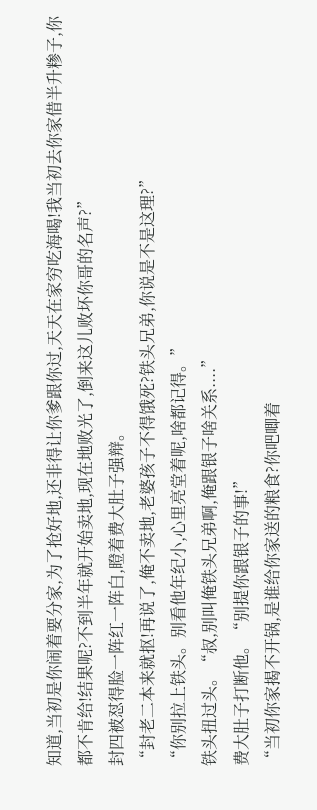知道,当初是你闹着要分家,为了抢好地,还非得让你爹跟你过,天天在家穷吃海喝!我当初去你家借半升糁子,你都不肯给!结果呢?不到半年就开始卖地,现在地败光了,倒来这儿败坏你哥的名声?”
封四被怼得脸一阵红一阵白,瞪着费大肚子强辩。
“封老二本来就抠!再说了,俺不卖地,老婆孩子不得饿死?铁头兄弟,你说是不是这理?”
“你别拉上铁头。别看他年纪小,心里亮堂着呢,啥都记得。”
铁头扭过头。“叔,别叫俺铁头兄弟啊,俺跟银子啥关系....”
费大肚子打断他。“别提你跟银子的事!”
“当初你家揭不开锅,是谁给你家送的粮食?你吧唧着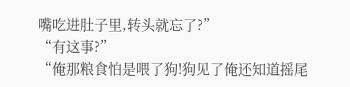嘴吃进肚子里,转头就忘了?”
“有这事?”
“俺那粮食怕是喂了狗!狗见了俺还知道摇尾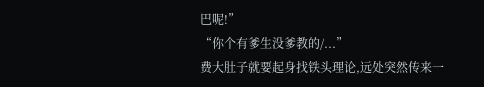巴呢!”
“你个有爹生没爹教的/...”
费大肚子就要起身找铁头理论,远处突然传来一